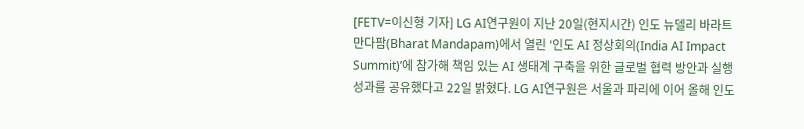[FETV=이신형 기자] LG AI연구원이 지난 20일(현지시간) 인도 뉴델리 바라트 만다팜(Bharat Mandapam)에서 열린 ‘인도 AI 정상회의(India AI Impact Summit)’에 참가해 책임 있는 AI 생태계 구축을 위한 글로벌 협력 방안과 실행 성과를 공유했다고 22일 밝혔다. LG AI연구원은 서울과 파리에 이어 올해 인도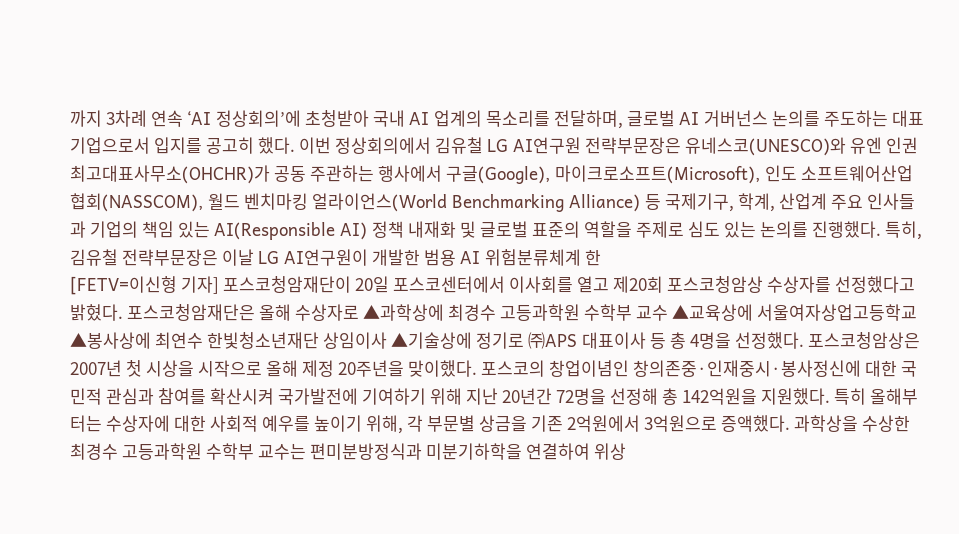까지 3차례 연속 ‘AI 정상회의’에 초청받아 국내 AI 업계의 목소리를 전달하며, 글로벌 AI 거버넌스 논의를 주도하는 대표 기업으로서 입지를 공고히 했다. 이번 정상회의에서 김유철 LG AI연구원 전략부문장은 유네스코(UNESCO)와 유엔 인권최고대표사무소(OHCHR)가 공동 주관하는 행사에서 구글(Google), 마이크로소프트(Microsoft), 인도 소프트웨어산업협회(NASSCOM), 월드 벤치마킹 얼라이언스(World Benchmarking Alliance) 등 국제기구, 학계, 산업계 주요 인사들과 기업의 책임 있는 AI(Responsible AI) 정책 내재화 및 글로벌 표준의 역할을 주제로 심도 있는 논의를 진행했다. 특히, 김유철 전략부문장은 이날 LG AI연구원이 개발한 범용 AI 위험분류체계 한
[FETV=이신형 기자] 포스코청암재단이 20일 포스코센터에서 이사회를 열고 제20회 포스코청암상 수상자를 선정했다고 밝혔다. 포스코청암재단은 올해 수상자로 ▲과학상에 최경수 고등과학원 수학부 교수 ▲교육상에 서울여자상업고등학교 ▲봉사상에 최연수 한빛청소년재단 상임이사 ▲기술상에 정기로 ㈜APS 대표이사 등 총 4명을 선정했다. 포스코청암상은 2007년 첫 시상을 시작으로 올해 제정 20주년을 맞이했다. 포스코의 창업이념인 창의존중·인재중시·봉사정신에 대한 국민적 관심과 참여를 확산시켜 국가발전에 기여하기 위해 지난 20년간 72명을 선정해 총 142억원을 지원했다. 특히 올해부터는 수상자에 대한 사회적 예우를 높이기 위해, 각 부문별 상금을 기존 2억원에서 3억원으로 증액했다. 과학상을 수상한 최경수 고등과학원 수학부 교수는 편미분방정식과 미분기하학을 연결하여 위상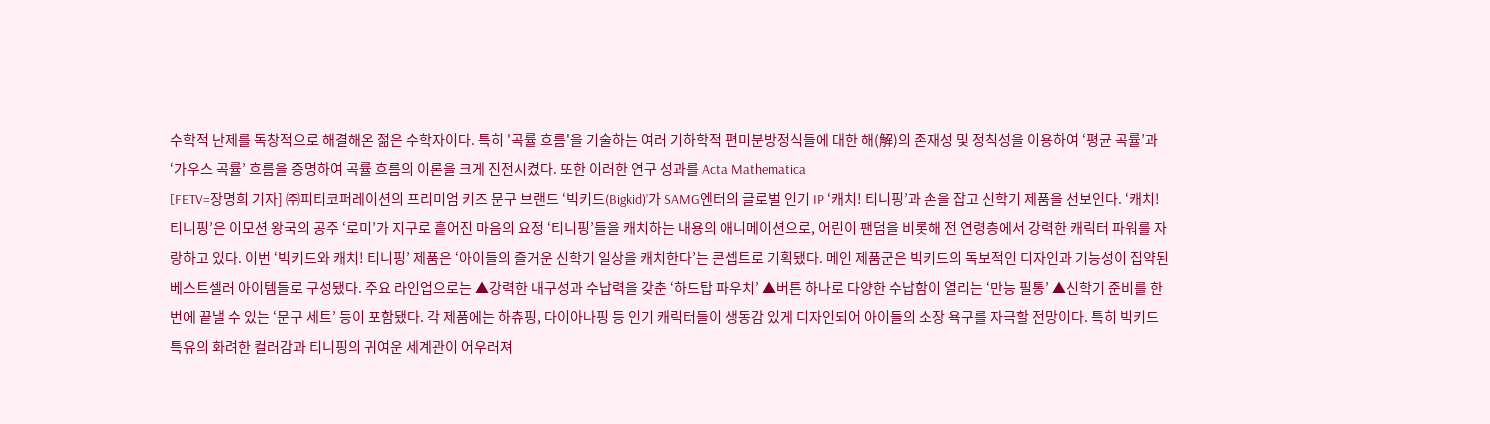수학적 난제를 독창적으로 해결해온 젊은 수학자이다. 특히 '곡률 흐름'을 기술하는 여러 기하학적 편미분방정식들에 대한 해(解)의 존재성 및 정칙성을 이용하여 ‘평균 곡률’과 ‘가우스 곡률’ 흐름을 증명하여 곡률 흐름의 이론을 크게 진전시켰다. 또한 이러한 연구 성과를 Acta Mathematica
[FETV=장명희 기자] ㈜피티코퍼레이션의 프리미엄 키즈 문구 브랜드 ‘빅키드(Bigkid)’가 SAMG엔터의 글로벌 인기 IP ‘캐치! 티니핑’과 손을 잡고 신학기 제품을 선보인다. ‘캐치! 티니핑’은 이모션 왕국의 공주 ‘로미’가 지구로 흩어진 마음의 요정 ‘티니핑’들을 캐치하는 내용의 애니메이션으로, 어린이 팬덤을 비롯해 전 연령층에서 강력한 캐릭터 파워를 자랑하고 있다. 이번 ‘빅키드와 캐치! 티니핑’ 제품은 ‘아이들의 즐거운 신학기 일상을 캐치한다’는 콘셉트로 기획됐다. 메인 제품군은 빅키드의 독보적인 디자인과 기능성이 집약된 베스트셀러 아이템들로 구성됐다. 주요 라인업으로는 ▲강력한 내구성과 수납력을 갖춘 ‘하드탑 파우치’ ▲버튼 하나로 다양한 수납함이 열리는 ‘만능 필통’ ▲신학기 준비를 한 번에 끝낼 수 있는 ‘문구 세트’ 등이 포함됐다. 각 제품에는 하츄핑, 다이아나핑 등 인기 캐릭터들이 생동감 있게 디자인되어 아이들의 소장 욕구를 자극할 전망이다. 특히 빅키드 특유의 화려한 컬러감과 티니핑의 귀여운 세계관이 어우러져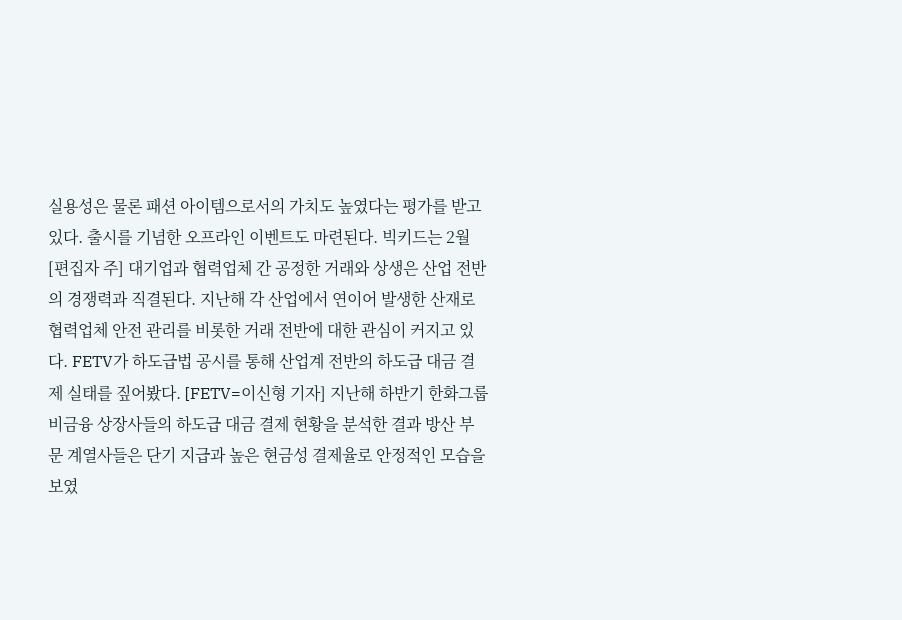실용성은 물론 패션 아이템으로서의 가치도 높였다는 평가를 받고 있다. 출시를 기념한 오프라인 이벤트도 마련된다. 빅키드는 2월
[편집자 주] 대기업과 협력업체 간 공정한 거래와 상생은 산업 전반의 경쟁력과 직결된다. 지난해 각 산업에서 연이어 발생한 산재로 협력업체 안전 관리를 비롯한 거래 전반에 대한 관심이 커지고 있다. FETV가 하도급법 공시를 통해 산업계 전반의 하도급 대금 결제 실태를 짚어봤다. [FETV=이신형 기자] 지난해 하반기 한화그룹 비금융 상장사들의 하도급 대금 결제 현황을 분석한 결과 방산 부문 계열사들은 단기 지급과 높은 현금성 결제율로 안정적인 모습을 보였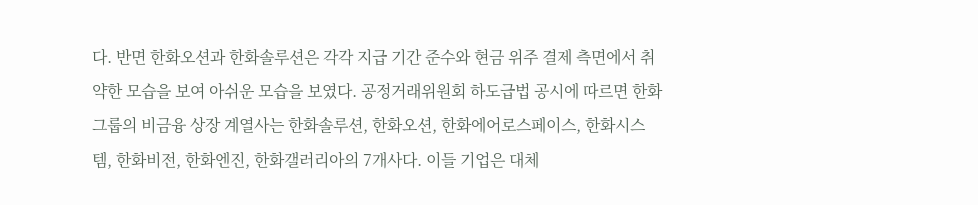다. 반면 한화오션과 한화솔루션은 각각 지급 기간 준수와 현금 위주 결제 측면에서 취약한 모습을 보여 아쉬운 모습을 보였다. 공정거래위원회 하도급법 공시에 따르면 한화그룹의 비금융 상장 계열사는 한화솔루션, 한화오션, 한화에어로스페이스, 한화시스템, 한화비전, 한화엔진, 한화갤러리아의 7개사다. 이들 기업은 대체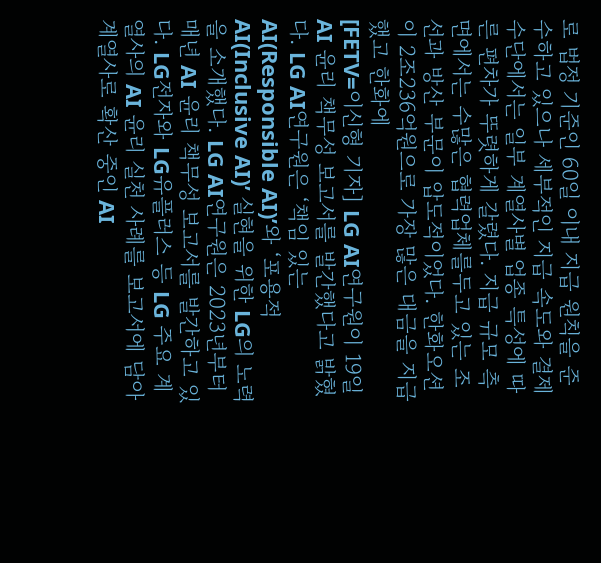로 법정 기준인 60일 이내 지급 원칙을 준수하고 있으나 세부적인 지급 속도와 결제 수단에서는 일부 계열사별 업종 특성에 따른 편차가 뚜렷하게 갈렸다. 지급 규모 측면에서는 수많은 협력업체를두고 있는 조선과 방산 부문이 압도적이었다. 한화오션이 2조236억원으로 가장 많은 대금을 지급했고 한화에
[FETV=이신형 기자] LG AI연구원이 19일 AI 윤리 책무성 보고서를 발간했다고 밝혔다. LG AI연구원은 ‘책임 있는 AI(Responsible AI)’와 ‘포용적 AI(Inclusive AI)’ 실현을 위한 LG의 노력을 소개했다. LG AI연구원은 2023년부터 매년 AI 윤리 책무성 보고서를 발간하고 있다. LG전자와 LG유플러스 등 LG 주요 계열사의 AI 윤리 실천 사례를 보고서에 담아 계열사로 확산 중인 AI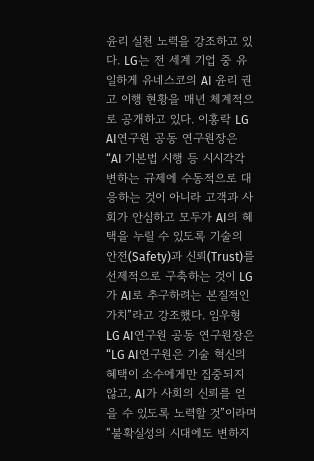윤리 실천 노력을 강조하고 있다. LG는 전 세계 기업 중 유일하게 유네스코의 AI 윤리 권고 이행 현황을 매년 체계적으로 공개하고 있다. 이홍락 LG AI연구원 공동 연구원장은 “AI 기본법 시행 등 시시각각 변하는 규제에 수동적으로 대응하는 것이 아니라 고객과 사회가 안심하고 모두가 AI의 혜택을 누릴 수 있도록 기술의 안전(Safety)과 신뢰(Trust)를 선제적으로 구축하는 것이 LG가 AI로 추구하려는 본질적인 가치”라고 강조했다. 임우형 LG AI연구원 공동 연구원장은 “LG AI연구원은 기술 혁신의 혜택이 소수에게만 집중되지 않고, AI가 사회의 신뢰를 얻을 수 있도록 노력할 것”이라며 “불확실성의 시대에도 변하지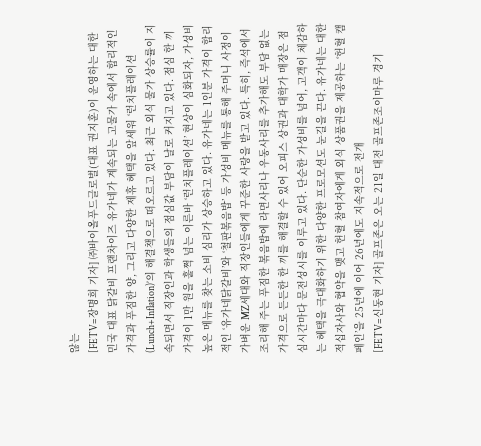않는
[FETV=장명희 기자] ㈜바이올푸드글로벌(대표 권지훈)이 운영하는 대한민국 대표 닭갈비 프랜차이즈 유가네가 계속되는 고물가 속에서 합리적인 가격과 푸짐한 양, 그리고 다양한 제휴 혜택을 앞세워 ‘런치플레이션(Lunch+Inflation)’의 해결책으로 떠오르고 있다. 최근 외식 물가 상승률이 지속되면서 직장인과 학생들의 점심값 부담이 날로 커지고 있다. 점심 한 끼 가격이 1만 원을 훌쩍 넘는 이른바 ‘런치플레이션’ 현상이 심화되자, 가성비 높은 메뉴를 찾는 소비 심리가 상승하고 있다. 유가네는 1인분 가격이 합리적인 ‘유가네닭갈비’와 ‘철판볶음밥’ 등 가성비 메뉴를 통해 주머니 사정이 가벼운 MZ세대와 직장인들에게 꾸준한 사랑을 받고 있다. 특히, 즉석에서 조리해 주는 푸짐한 볶음밥에 라면사리나 우동사리를 추가해도 부담 없는 가격으로 든든한 한 끼를 해결할 수 있어 오피스 상권과 대학가 매장은 점심시간마다 문전성시를 이루고 있다. 단순한 가성비를 넘어, 고객이 체감하는 혜택을 극대화하기 위한 다양한 프로모션도 눈길을 끈다. 유가네는 대한적십자사와 협약을 맺고 헌혈 참여자에게 외식 상품권을 제공하는 ‘헌혈 캠페인’을 25년에 이어 26년에도 지속적으로 전개
[FETV=신동현 기자] 골프존은 오는 21일 대전 골프존조이마루 경기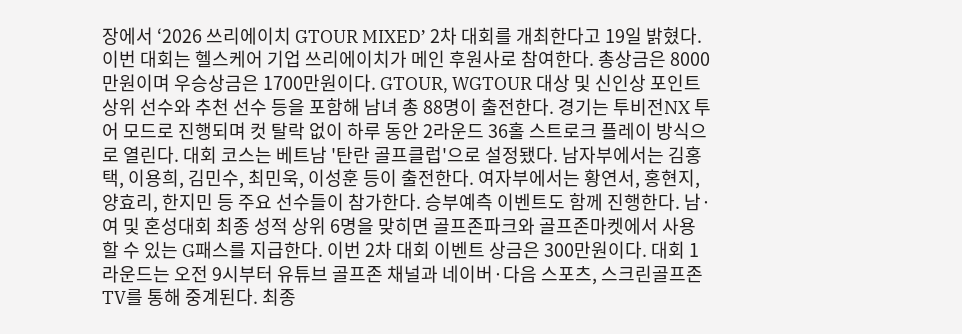장에서 ‘2026 쓰리에이치 GTOUR MIXED’ 2차 대회를 개최한다고 19일 밝혔다. 이번 대회는 헬스케어 기업 쓰리에이치가 메인 후원사로 참여한다. 총상금은 8000만원이며 우승상금은 1700만원이다. GTOUR, WGTOUR 대상 및 신인상 포인트 상위 선수와 추천 선수 등을 포함해 남녀 총 88명이 출전한다. 경기는 투비전NX 투어 모드로 진행되며 컷 탈락 없이 하루 동안 2라운드 36홀 스트로크 플레이 방식으로 열린다. 대회 코스는 베트남 '탄란 골프클럽'으로 설정됐다. 남자부에서는 김홍택, 이용희, 김민수, 최민욱, 이성훈 등이 출전한다. 여자부에서는 황연서, 홍현지, 양효리, 한지민 등 주요 선수들이 참가한다. 승부예측 이벤트도 함께 진행한다. 남·여 및 혼성대회 최종 성적 상위 6명을 맞히면 골프존파크와 골프존마켓에서 사용할 수 있는 G패스를 지급한다. 이번 2차 대회 이벤트 상금은 300만원이다. 대회 1라운드는 오전 9시부터 유튜브 골프존 채널과 네이버·다음 스포츠, 스크린골프존TV를 통해 중계된다. 최종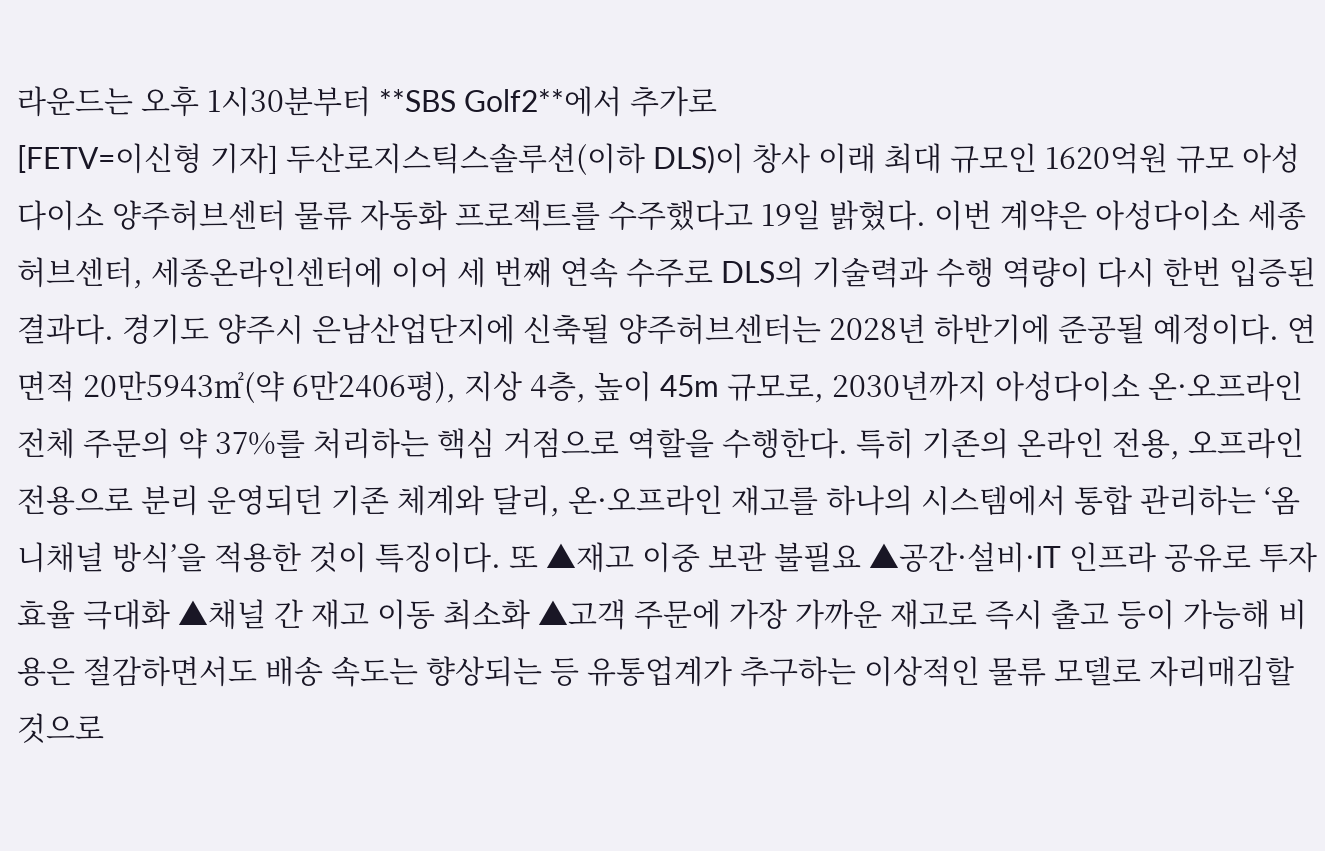라운드는 오후 1시30분부터 **SBS Golf2**에서 추가로
[FETV=이신형 기자] 두산로지스틱스솔루션(이하 DLS)이 창사 이래 최대 규모인 1620억원 규모 아성다이소 양주허브센터 물류 자동화 프로젝트를 수주했다고 19일 밝혔다. 이번 계약은 아성다이소 세종허브센터, 세종온라인센터에 이어 세 번째 연속 수주로 DLS의 기술력과 수행 역량이 다시 한번 입증된 결과다. 경기도 양주시 은남산업단지에 신축될 양주허브센터는 2028년 하반기에 준공될 예정이다. 연면적 20만5943㎡(약 6만2406평), 지상 4층, 높이 45m 규모로, 2030년까지 아성다이소 온·오프라인 전체 주문의 약 37%를 처리하는 핵심 거점으로 역할을 수행한다. 특히 기존의 온라인 전용, 오프라인 전용으로 분리 운영되던 기존 체계와 달리, 온·오프라인 재고를 하나의 시스템에서 통합 관리하는 ‘옴니채널 방식’을 적용한 것이 특징이다. 또 ▲재고 이중 보관 불필요 ▲공간·설비·IT 인프라 공유로 투자 효율 극대화 ▲채널 간 재고 이동 최소화 ▲고객 주문에 가장 가까운 재고로 즉시 출고 등이 가능해 비용은 절감하면서도 배송 속도는 향상되는 등 유통업계가 추구하는 이상적인 물류 모델로 자리매김할 것으로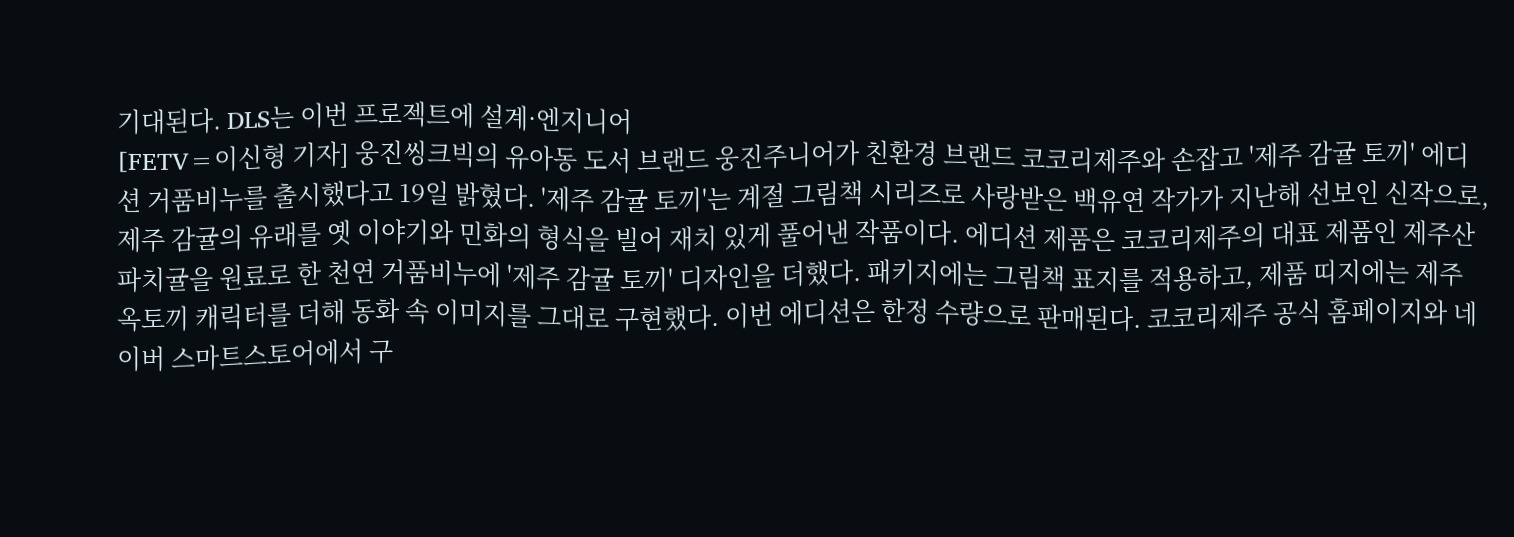기대된다. DLS는 이번 프로젝트에 설계·엔지니어
[FETV=이신형 기자] 웅진씽크빅의 유아동 도서 브랜드 웅진주니어가 친환경 브랜드 코코리제주와 손잡고 '제주 감귤 토끼' 에디션 거품비누를 출시했다고 19일 밝혔다. '제주 감귤 토끼'는 계절 그림책 시리즈로 사랑받은 백유연 작가가 지난해 선보인 신작으로, 제주 감귤의 유래를 옛 이야기와 민화의 형식을 빌어 재치 있게 풀어낸 작품이다. 에디션 제품은 코코리제주의 대표 제품인 제주산 파치귤을 원료로 한 천연 거품비누에 '제주 감귤 토끼' 디자인을 더했다. 패키지에는 그림책 표지를 적용하고, 제품 띠지에는 제주 옥토끼 캐릭터를 더해 동화 속 이미지를 그대로 구현했다. 이번 에디션은 한정 수량으로 판매된다. 코코리제주 공식 홈페이지와 네이버 스마트스토어에서 구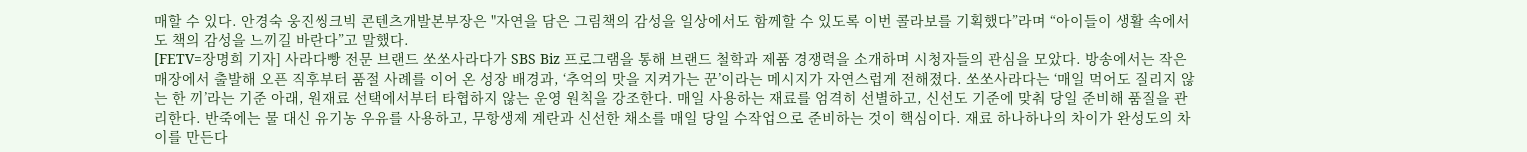매할 수 있다. 안경숙 웅진씽크빅 콘텐츠개발본부장은 "자연을 담은 그림책의 감성을 일상에서도 함께할 수 있도록 이번 콜라보를 기획했다”라며 “아이들이 생활 속에서도 책의 감성을 느끼길 바란다”고 말했다.
[FETV=장명희 기자] 사라다빵 전문 브랜드 쏘쏘사라다가 SBS Biz 프로그램을 통해 브랜드 철학과 제품 경쟁력을 소개하며 시청자들의 관심을 모았다. 방송에서는 작은 매장에서 출발해 오픈 직후부터 품절 사례를 이어 온 성장 배경과, ‘추억의 맛을 지켜가는 꾼’이라는 메시지가 자연스럽게 전해졌다. 쏘쏘사라다는 ‘매일 먹어도 질리지 않는 한 끼’라는 기준 아래, 원재료 선택에서부터 타협하지 않는 운영 원칙을 강조한다. 매일 사용하는 재료를 엄격히 선별하고, 신선도 기준에 맞춰 당일 준비해 품질을 관리한다. 반죽에는 물 대신 유기농 우유를 사용하고, 무항생제 계란과 신선한 채소를 매일 당일 수작업으로 준비하는 것이 핵심이다. 재료 하나하나의 차이가 완성도의 차이를 만든다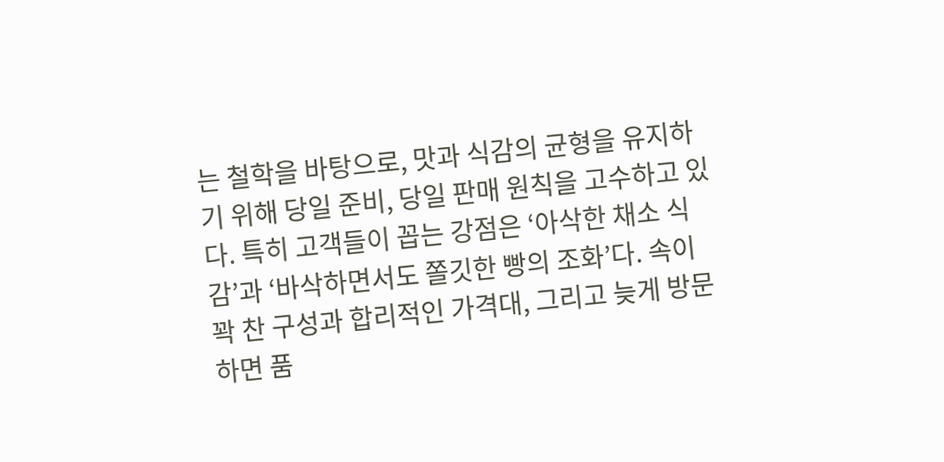는 철학을 바탕으로, 맛과 식감의 균형을 유지하기 위해 당일 준비, 당일 판매 원칙을 고수하고 있다. 특히 고객들이 꼽는 강점은 ‘아삭한 채소 식감’과 ‘바삭하면서도 쫄깃한 빵의 조화’다. 속이 꽉 찬 구성과 합리적인 가격대, 그리고 늦게 방문하면 품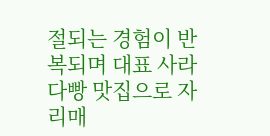절되는 경험이 반복되며 대표 사라다빵 맛집으로 자리매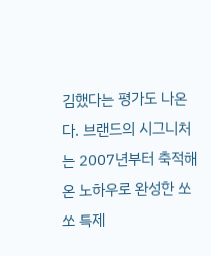김했다는 평가도 나온다. 브랜드의 시그니처는 2007년부터 축적해온 노하우로 완성한 쏘쏘 특제